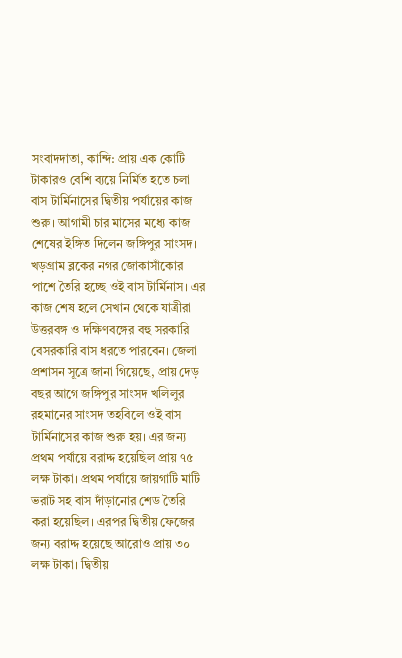সংবাদদাতা, কান্দি: প্রায় এক কোটি টাকারও বেশি ব্যয়ে নির্মিত হতে চলা বাস টার্মিনাসের দ্বিতীয় পর্যায়ের কাজ শুরু। আগামী চার মাসের মধ্যে কাজ শেষের ইঙ্গিত দিলেন জঙ্গিপুর সাংসদ। খড়গ্রাম ব্লকের নগর জোকাসাঁকোর পাশে তৈরি হচ্ছে ওই বাস টার্মিনাস। এর কাজ শেষ হলে সেখান থেকে যাত্রীরা উত্তরবঙ্গ ও দক্ষিণবঙ্গের বহু সরকারি বেসরকারি বাস ধরতে পারবেন। জেলা প্রশাসন সূত্রে জানা গিয়েছে, প্রায় দেড় বছর আগে জঙ্গিপুর সাংসদ খলিলুর রহমানের সাংসদ তহবিলে ওই বাস টার্মিনাসের কাজ শুরু হয়। এর জন্য প্রথম পর্যায়ে বরাদ্দ হয়েছিল প্রায় ৭৫ লক্ষ টাকা। প্রথম পর্যায়ে জায়গাটি মাটি ভরাট সহ বাস দাঁড়ানোর শেড তৈরি করা হয়েছিল। এরপর দ্বিতীয় ফেজের জন্য বরাদ্দ হয়েছে আরোও প্রায় ৩০ লক্ষ টাকা। দ্বিতীয়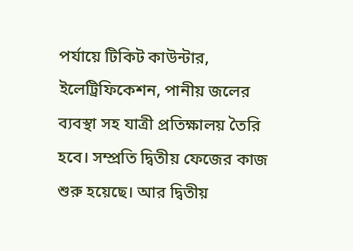পর্যায়ে টিকিট কাউন্টার, ইলেট্রিফিকেশন, পানীয় জলের ব্যবস্থা সহ যাত্রী প্রতিক্ষালয় তৈরি হবে। সম্প্রতি দ্বিতীয় ফেজের কাজ শুরু হয়েছে। আর দ্বিতীয়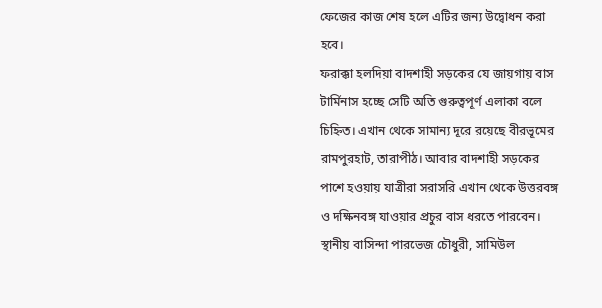ফেজের কাজ শেষ হলে এটির জন্য উদ্বোধন করা হবে।
ফরাক্কা হলদিয়া বাদশাহী সড়কের যে জায়গায় বাস টার্মিনাস হচ্ছে সেটি অতি গুরুত্বপূর্ণ এলাকা বলে চিহ্নিত। এখান থেকে সামান্য দূরে রয়েছে বীরভূমের রামপুরহাট, তারাপীঠ। আবার বাদশাহী সড়কের পাশে হওয়ায় যাত্রীরা সরাসরি এখান থেকে উত্তরবঙ্গ ও দক্ষিনবঙ্গ যাওয়ার প্রচুর বাস ধরতে পারবেন।
স্থানীয় বাসিন্দা পারভেজ চৌধুরী, সামিউল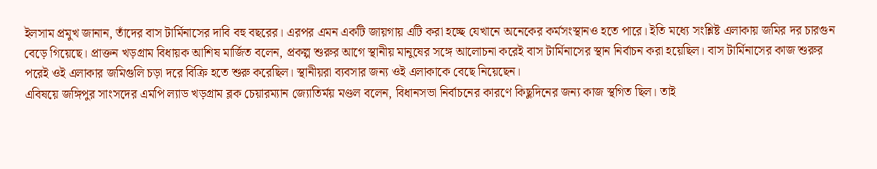ইলসাম প্রমুখ জানান, তাঁদের বাস টার্মিনাসের দাবি বহু বছরের। এরপর এমন একটি জায়গায় এটি করা হচ্ছে যেখানে অনেকের কর্মসংস্থানও হতে পারে। ইতি মধ্যে সংশ্লিষ্ট এলাকায় জমির দর চারগুন বেড়ে গিয়েছে। প্রাক্তন খড়গ্রাম বিধায়ক আশিষ মার্জিত বলেন, প্রকল্প শুরুর আগে স্থানীয় মানুষের সঙ্গে আলোচনা করেই বাস টার্মিনাসের স্থান নির্বাচন করা হয়েছিল। বাস টার্মিনাসের কাজ শুরুর পরেই ওই এলাকার জমিগুলি চড়া দরে বিক্রি হতে শুরু করেছিল। স্থানীয়রা ব্যবসার জন্য ওই এলাকাকে বেছে নিয়েছেন।
এবিষয়ে জঙ্গিপুর সাংসদের এমপি ল্যাড খড়গ্রাম ব্লক চেয়ারম্যান জ্যোতির্ময় মণ্ডল বলেন, বিধানসভা নির্বাচনের কারণে কিছুদিনের জন্য কাজ স্থগিত ছিল। তাই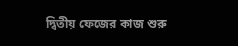দ্বিতীয় ফেজের কাজ শুরু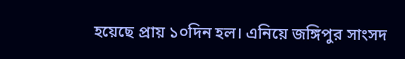হয়েছে প্রায় ১০দিন হল। এনিয়ে জঙ্গিপুর সাংসদ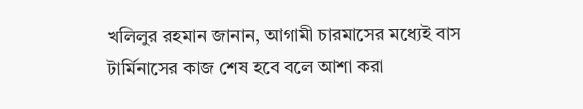খলিলুর রহমান জানান, আগামী চারমাসের মধ্যেই বাস টার্মিনাসের কাজ শেষ হবে বলে আশা করা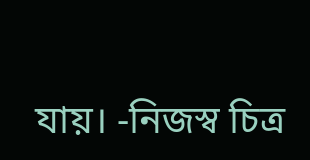যায়। -নিজস্ব চিত্র